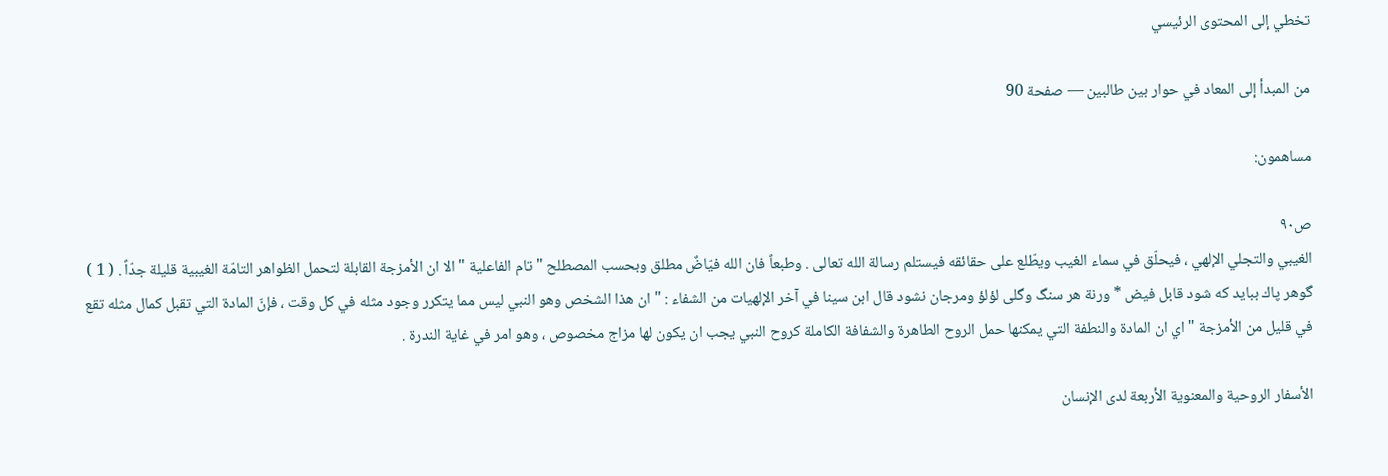تخطي إلى المحتوى الرئيسي

من المبدأ إلى المعاد في حوار بين طالبين — صفحة 90

مساهمون:

ص٩٠
الغيبي والتجلي الإلهي ، فيحلّق في سماء الغيب ويطّلع على حقائقه فيستلم رسالة الله تعالى . وطبعاً فان الله فيّاضٌ مطلق وبحسب المصطلح " تام الفاعلية " الا ان الأمزجة القابلة لتحمل الظواهر التامّة الغيبية قليلة جدّاً . ( 1 ) گوهر پاك ببايد كه شود قابل فيض * ورنة هر سنگ وگلى لؤلؤ ومرجان نشود قال ابن سينا في آخر الإلهيات من الشفاء : " ان هذا الشخص وهو النبي ليس مما يتكرر وجود مثله في كل وقت ، فإنّ المادة التي تقبل كمال مثله تقع في قليل من الأمزجة " اي ان المادة والنطفة التي يمكنها حمل الروح الطاهرة والشفافة الكاملة كروح النبي يجب ان يكون لها مزاج مخصوص ، وهو امر في غاية الندرة .

الأسفار الروحية والمعنوية الأربعة لدى الإنسان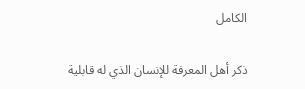الكامل

ذكر أهل المعرفة للإنسان الذي له قابلية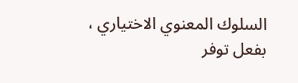السلوك المعنوي الاختياري ، بفعل توفر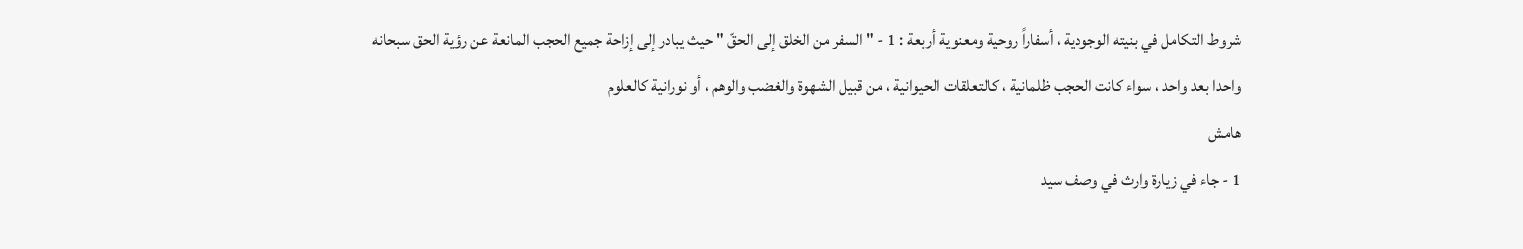شروط التكامل في بنيته الوجودية ، أسفاراً روحية ومعنوية أربعة : 1 - " السفر من الخلق إلى الحقّ " حيث يبادر إلى إزاحة جميع الحجب المانعة عن رؤية الحق سبحانه واحدا بعد واحد ، سواء كانت الحجب ظلمانية ، كالتعلقات الحيوانية ، من قبيل الشهوة والغضب والوهم ، أو نورانية كالعلوم
هامش
1 - جاء في زيارة وارث في وصف سيد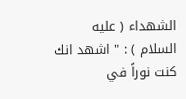الشهداء ( عليه السلام ) : " اشهد انك كنت نوراً في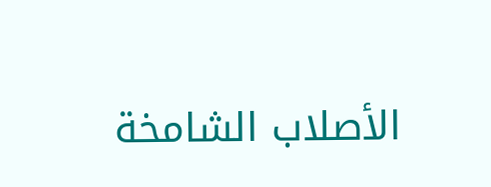الأصلاب الشامخة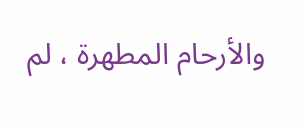والأرحام المطهرة ، لم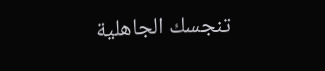تنجسك الجاهلية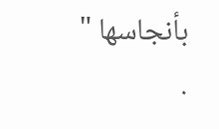بأنجاسها " .